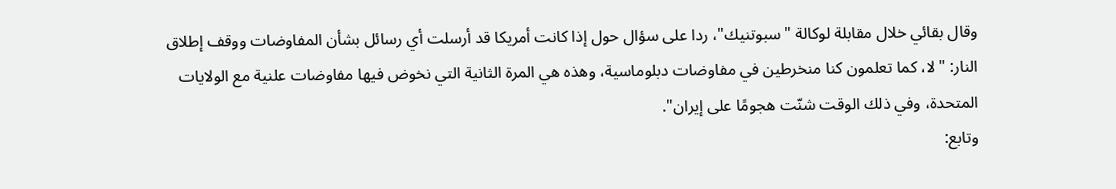وقال بقائي خلال مقابلة لوكالة "سبوتنيك"، ردا على سؤال حول إذا كانت أمريكا قد أرسلت أي رسائل بشأن المفاوضات ووقف إطلاق النار: "لا، كما تعلمون كنا منخرطين في مفاوضات دبلوماسية، وهذه هي المرة الثانية التي نخوض فيها مفاوضات علنية مع الولايات المتحدة، وفي ذلك الوقت شنّت هجومًا على إيران".
وتابع: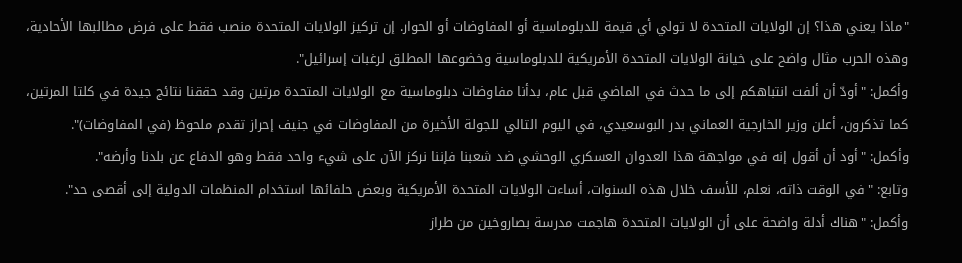"ماذا يعني هذا؟ إن الولايات المتحدة لا تولي أي قيمة للدبلوماسية أو المفاوضات أو الحوار. إن تركيز الولايات المتحدة منصب فقط على فرض مطالبها الأحادية، وهذه الحرب مثال واضح على خيانة الولايات المتحدة الأمريكية للدبلوماسية وخضوعها المطلق لرغبات إسرائيل".
وأكمل: "أودّ أن ألفت انتباهكم إلى ما حدث في الماضي قبل عام، بدأنا مفاوضات دبلوماسية مع الولايات المتحدة مرتين وقد حققنا نتائج جيدة في كلتا المرتين، كما تذكرون، أعلن وزير الخارجية العماني بدر البوسعيدي، في اليوم التالي للجولة الأخيرة من المفاوضات في جنيف إحراز تقدم ملحوظ (في المفاوضات)".
وأكمل: "أود أن أقول إنه في مواجهة هذا العدوان العسكري الوحشي ضد شعبنا فإننا نركز الآن على شيء واحد فقط وهو الدفاع عن بلدنا وأرضه".
وتابع: "في الوقت ذاته، نعلم، للأسف خلال هذه السنوات، أساءت الولايات المتحدة الأمريكية وبعض حلفائها استخدام المنظمات الدولية إلى أقصى حد".
وأكمل: "هناك أدلة واضحة على أن الولايات المتحدة هاجمت مدرسة بصاروخين من طراز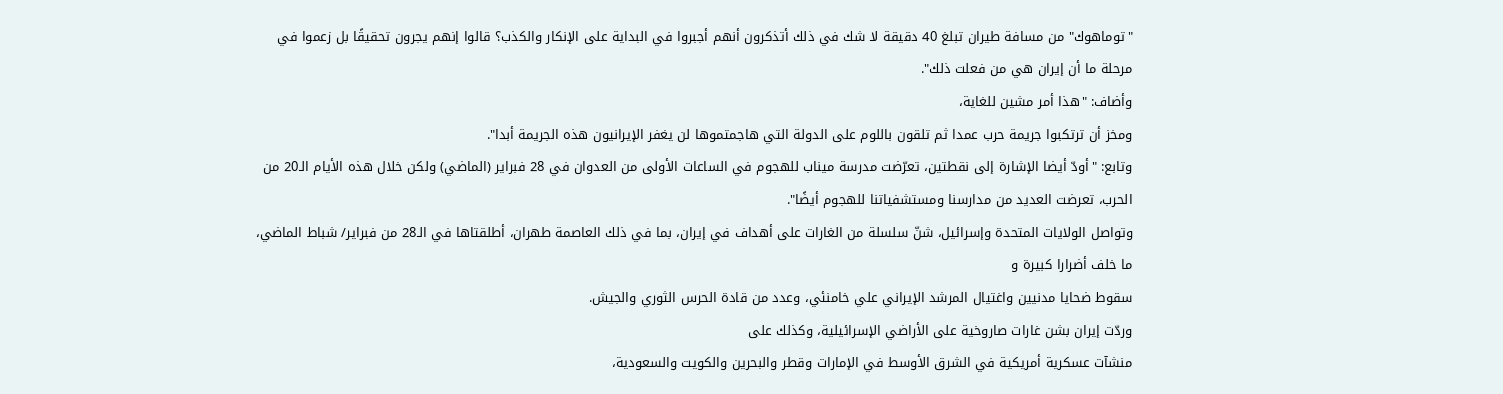"توماهوك" من مسافة طيران تبلغ 40 دقيقة لا شك في ذلك أتذكرون أنهم أجبروا في البداية على الإنكار والكذب؟ قالوا إنهم يجرون تحقيقًا بل زعموا في مرحلة ما أن إيران هي من فعلت ذلك".
وأضاف: "هذا أمر مشين للغاية،
ومخز أن ترتكبوا جريمة حرب عمدا ثم تلقون باللوم على الدولة التي هاجمتموها لن يغفر الإيرانيون هذه الجريمة أبدا".
وتابع: "أودّ أيضا الإشارة إلى نقطتين، تعرّضت مدرسة ميناب للهجوم في الساعات الأولى من العدوان في 28 فبراير (الماضي) ولكن خلال هذه الأيام الـ20 من الحرب، تعرضت العديد من مدارسنا ومستشفياتنا للهجوم أيضًا".
وتواصل الولايات المتحدة وإسرائيل، شنّ سلسلة من الغارات على أهداف في إيران، بما في ذلك العاصمة طهران، أطلقتاها في الـ28 من فبراير/ شباط الماضي، ما خلف أضرارا كبيرة و
سقوط ضحايا مدنيين واغتيال المرشد الإيراني علي خامنئي، وعدد من قادة الحرس الثوري والجيش.
وردّت إيران بشن غارات صاروخية على الأراضي الإسرائيلية، وكذلك على
منشآت عسكرية أمريكية في الشرق الأوسط في الإمارات وقطر والبحرين والكويت والسعودية،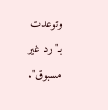وتوعدت بـ"رد غير مسبوق".